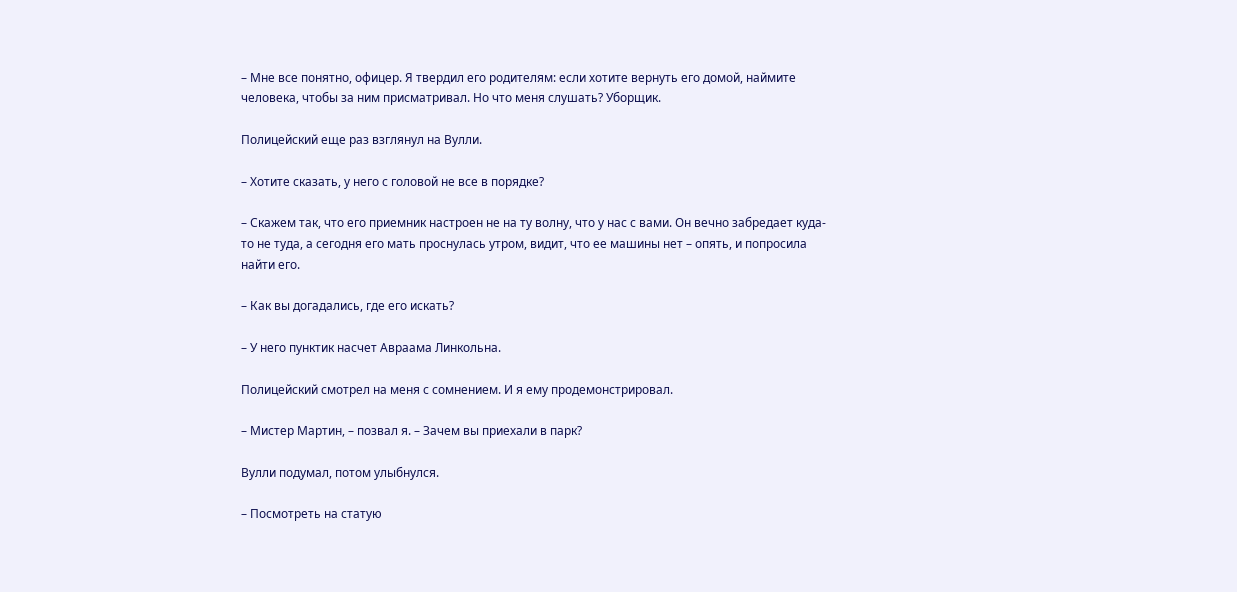– Мне все понятно, офицер. Я твердил его родителям: если хотите вернуть его домой, наймите человека, чтобы за ним присматривал. Но что меня слушать? Уборщик.

Полицейский еще раз взглянул на Вулли.

– Хотите сказать, у него с головой не все в порядке?

– Скажем так, что его приемник настроен не на ту волну, что у нас с вами. Он вечно забредает куда-то не туда, а сегодня его мать проснулась утром, видит, что ее машины нет – опять, и попросила найти его.

– Как вы догадались, где его искать?

– У него пунктик насчет Авраама Линкольна.

Полицейский смотрел на меня с сомнением. И я ему продемонстрировал.

– Мистер Мартин, – позвал я. – Зачем вы приехали в парк?

Вулли подумал, потом улыбнулся.

– Посмотреть на статую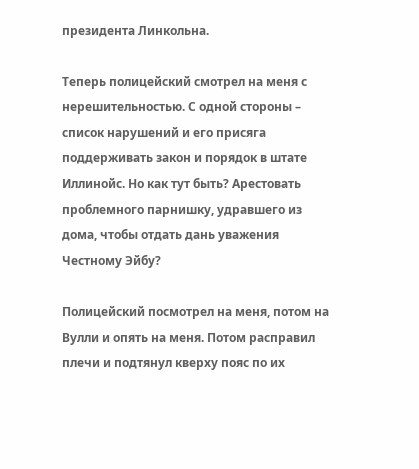президента Линкольна.

Теперь полицейский смотрел на меня с нерешительностью. С одной стороны – список нарушений и его присяга поддерживать закон и порядок в штате Иллинойс. Но как тут быть? Арестовать проблемного парнишку, удравшего из дома, чтобы отдать дань уважения Честному Эйбу?

Полицейский посмотрел на меня, потом на Вулли и опять на меня. Потом расправил плечи и подтянул кверху пояс по их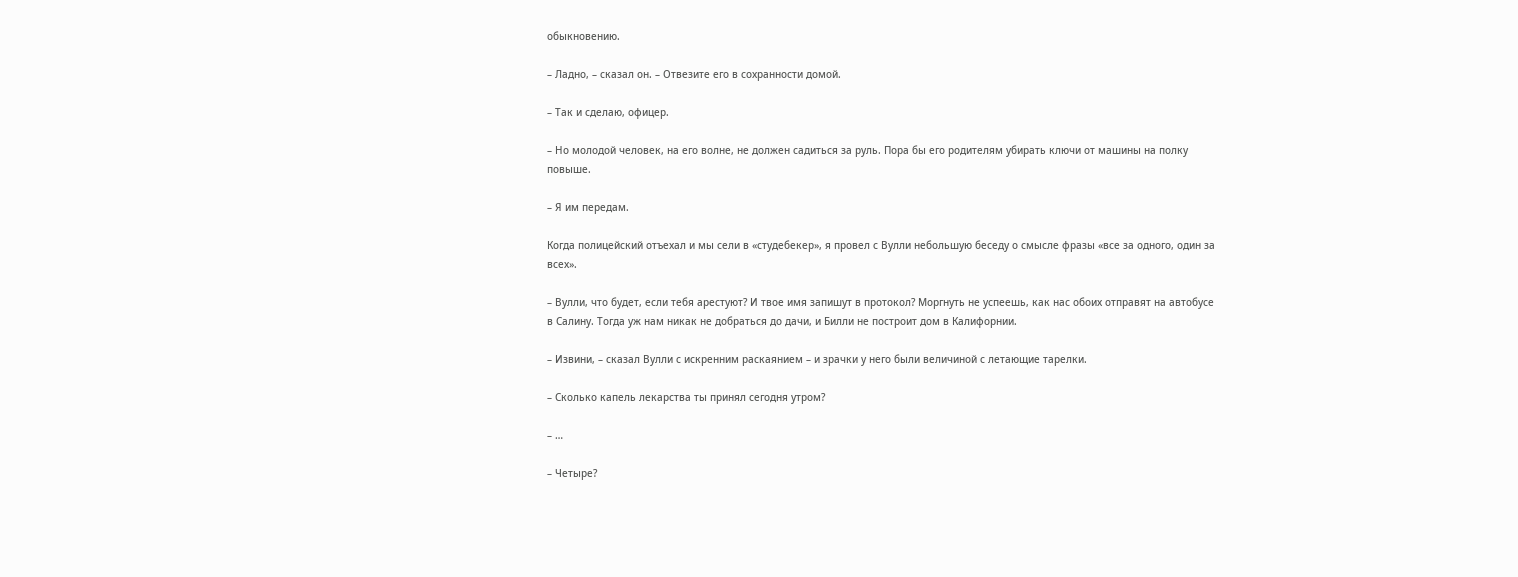обыкновению.

– Ладно, – сказал он. – Отвезите его в сохранности домой.

– Так и сделаю, офицер.

– Но молодой человек, на его волне, не должен садиться за руль. Пора бы его родителям убирать ключи от машины на полку повыше.

– Я им передам.

Когда полицейский отъехал и мы сели в «студебекер», я провел с Вулли небольшую беседу о смысле фразы «все за одного, один за всех».

– Вулли, что будет, если тебя арестуют? И твое имя запишут в протокол? Моргнуть не успеешь, как нас обоих отправят на автобусе в Салину. Тогда уж нам никак не добраться до дачи, и Билли не построит дом в Калифорнии.

– Извини, – сказал Вулли с искренним раскаянием – и зрачки у него были величиной с летающие тарелки.

– Сколько капель лекарства ты принял сегодня утром?

– …

– Четыре?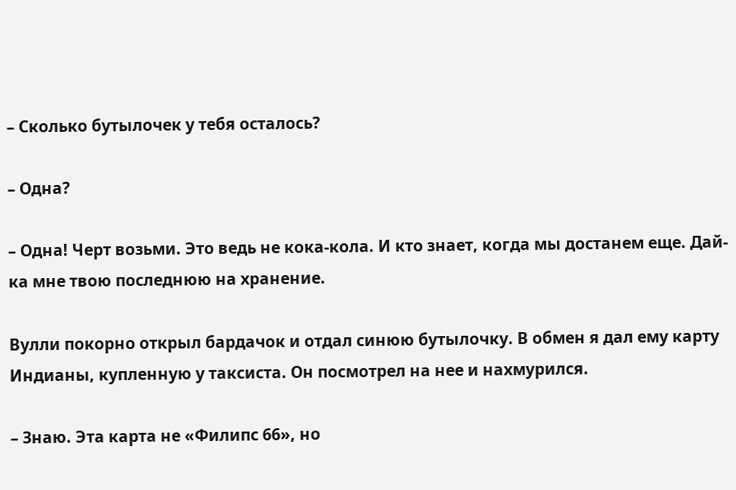– Сколько бутылочек у тебя осталось?

– Одна?

– Одна! Черт возьми. Это ведь не кока-кола. И кто знает, когда мы достанем еще. Дай-ка мне твою последнюю на хранение.

Вулли покорно открыл бардачок и отдал синюю бутылочку. В обмен я дал ему карту Индианы, купленную у таксиста. Он посмотрел на нее и нахмурился.

– Знаю. Эта карта не «Филипс 66», но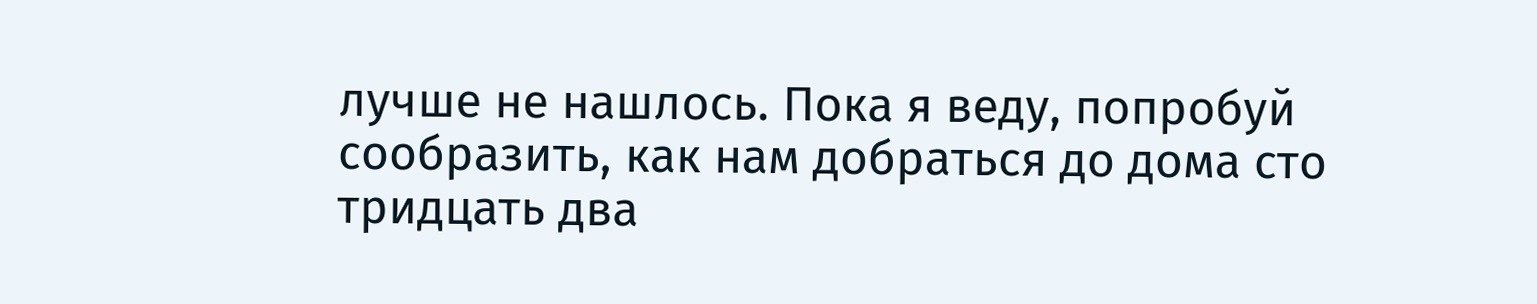лучше не нашлось. Пока я веду, попробуй сообразить, как нам добраться до дома сто тридцать два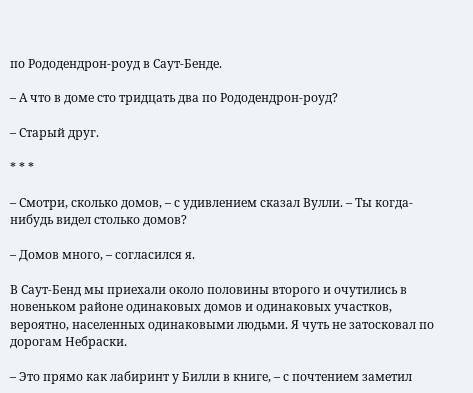по Рододендрон-роуд в Саут-Бенде.

– А что в доме сто тридцать два по Рододендрон-роуд?

– Старый друг.

* * *

– Смотри, сколько домов, – с удивлением сказал Вулли. – Ты когда-нибудь видел столько домов?

– Домов много, – согласился я.

В Саут-Бенд мы приехали около половины второго и очутились в новеньком районе одинаковых домов и одинаковых участков, вероятно, населенных одинаковыми людьми. Я чуть не затосковал по дорогам Небраски.

– Это прямо как лабиринт у Билли в книге, – с почтением заметил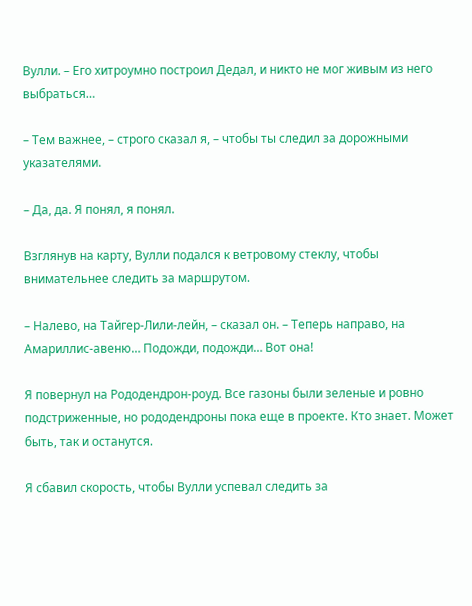Вулли. – Его хитроумно построил Дедал, и никто не мог живым из него выбраться…

– Тем важнее, – строго сказал я, – чтобы ты следил за дорожными указателями.

– Да, да. Я понял, я понял.

Взглянув на карту, Вулли подался к ветровому стеклу, чтобы внимательнее следить за маршрутом.

– Налево, на Тайгер-Лили-лейн, – сказал он. – Теперь направо, на Амариллис-авеню… Подожди, подожди… Вот она!

Я повернул на Рододендрон-роуд. Все газоны были зеленые и ровно подстриженные, но рододендроны пока еще в проекте. Кто знает. Может быть, так и останутся.

Я сбавил скорость, чтобы Вулли успевал следить за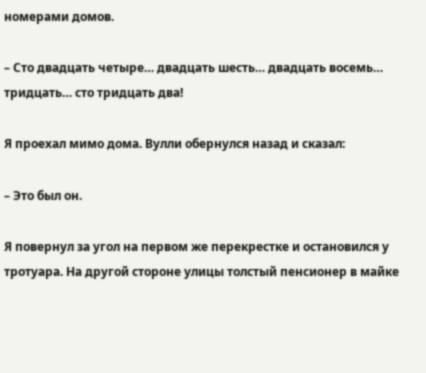номерами домов.

– Сто двадцать четыре… двадцать шесть… двадцать восемь… тридцать… сто тридцать два!

Я проехал мимо дома. Вулли обернулся назад и сказал:

– Это был он.

Я повернул за угол на первом же перекрестке и остановился у тротуара. На другой стороне улицы толстый пенсионер в майке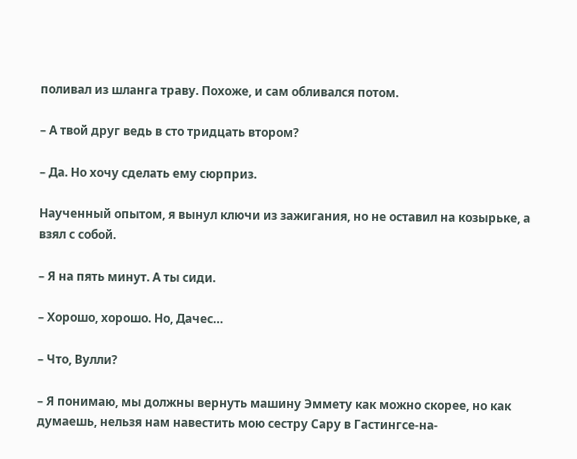поливал из шланга траву. Похоже, и сам обливался потом.

– А твой друг ведь в сто тридцать втором?

– Да. Но хочу сделать ему сюрприз.

Наученный опытом, я вынул ключи из зажигания, но не оставил на козырьке, а взял с собой.

– Я на пять минут. А ты сиди.

– Хорошо, хорошо. Но, Дачес…

– Что, Вулли?

– Я понимаю, мы должны вернуть машину Эммету как можно скорее, но как думаешь, нельзя нам навестить мою сестру Сару в Гастингсе-на-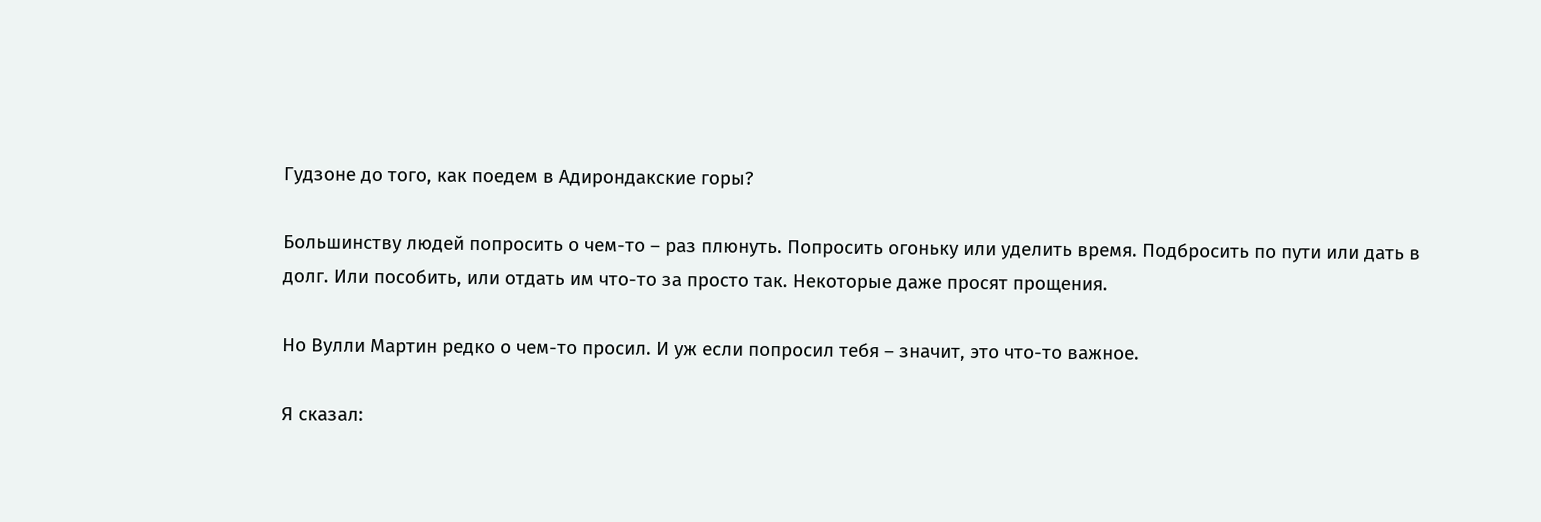Гудзоне до того, как поедем в Адирондакские горы?

Большинству людей попросить о чем-то – раз плюнуть. Попросить огоньку или уделить время. Подбросить по пути или дать в долг. Или пособить, или отдать им что-то за просто так. Некоторые даже просят прощения.

Но Вулли Мартин редко о чем-то просил. И уж если попросил тебя – значит, это что-то важное.

Я сказал: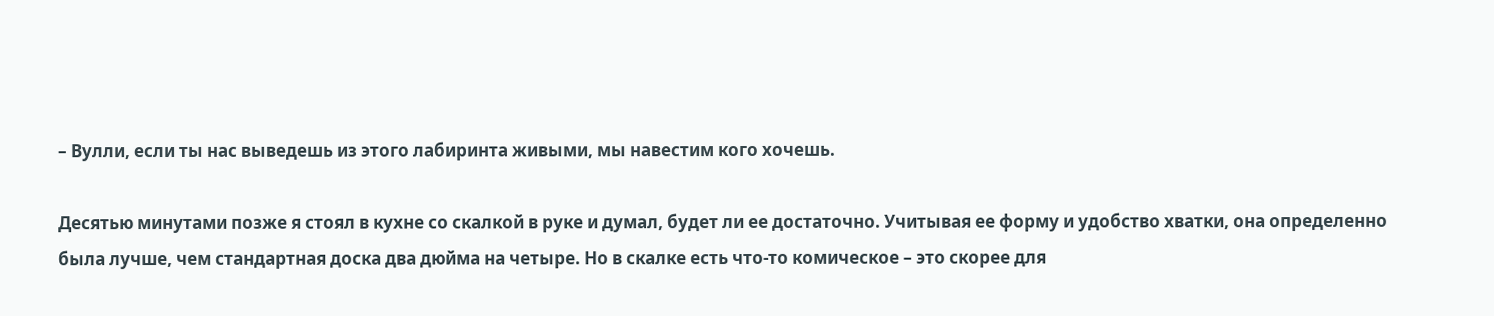– Вулли, если ты нас выведешь из этого лабиринта живыми, мы навестим кого хочешь.

Десятью минутами позже я стоял в кухне со скалкой в руке и думал, будет ли ее достаточно. Учитывая ее форму и удобство хватки, она определенно была лучше, чем стандартная доска два дюйма на четыре. Но в скалке есть что-то комическое – это скорее для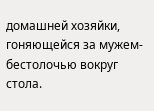домашней хозяйки, гоняющейся за мужем-бестолочью вокруг стола.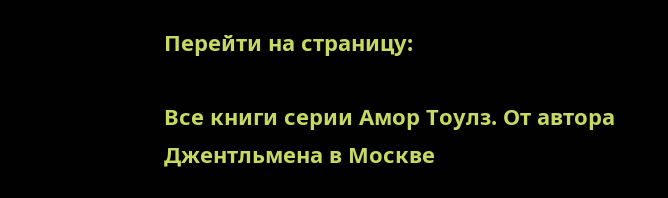Перейти на страницу:

Все книги серии Амор Тоулз. От автора Джентльмена в Москве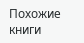Похожие книги